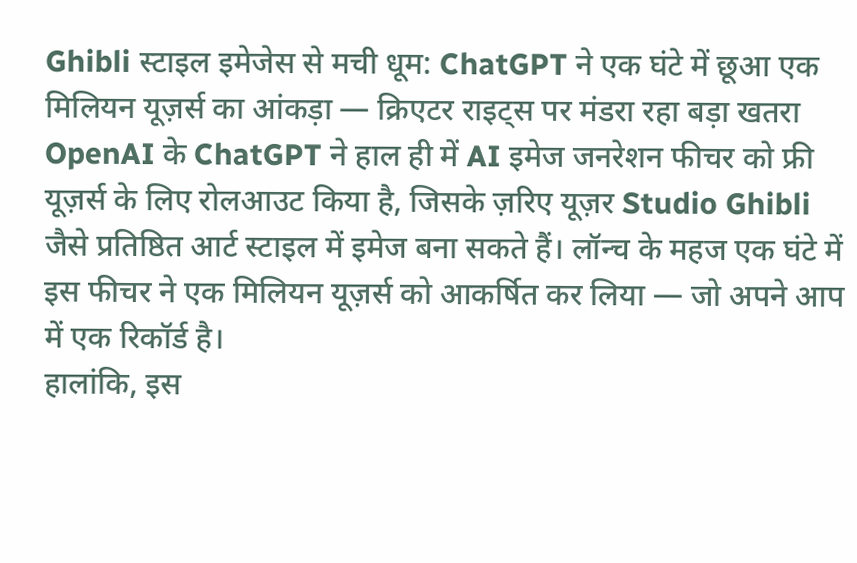Ghibli स्टाइल इमेजेस से मची धूम: ChatGPT ने एक घंटे में छूआ एक मिलियन यूज़र्स का आंकड़ा — क्रिएटर राइट्स पर मंडरा रहा बड़ा खतरा
OpenAI के ChatGPT ने हाल ही में AI इमेज जनरेशन फीचर को फ्री यूज़र्स के लिए रोलआउट किया है, जिसके ज़रिए यूज़र Studio Ghibli जैसे प्रतिष्ठित आर्ट स्टाइल में इमेज बना सकते हैं। लॉन्च के महज एक घंटे में इस फीचर ने एक मिलियन यूज़र्स को आकर्षित कर लिया — जो अपने आप में एक रिकॉर्ड है।
हालांकि, इस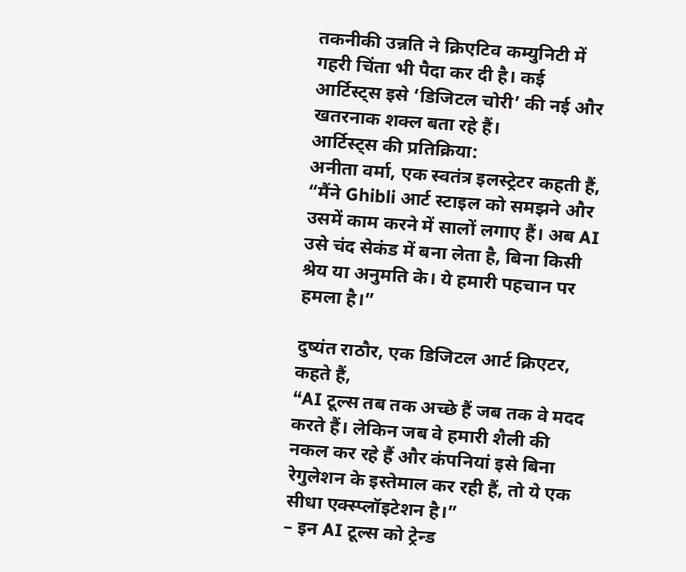तकनीकी उन्नति ने क्रिएटिव कम्युनिटी में गहरी चिंता भी पैदा कर दी है। कई आर्टिस्ट्स इसे ‘डिजिटल चोरी’ की नई और खतरनाक शक्ल बता रहे हैं।
आर्टिस्ट्स की प्रतिक्रिया:
अनीता वर्मा, एक स्वतंत्र इलस्ट्रेटर कहती हैं,
“मैंने Ghibli आर्ट स्टाइल को समझने और उसमें काम करने में सालों लगाए हैं। अब AI उसे चंद सेकंड में बना लेता है, बिना किसी श्रेय या अनुमति के। ये हमारी पहचान पर हमला है।”

दुष्यंत राठौर, एक डिजिटल आर्ट क्रिएटर, कहते हैं,
“AI टूल्स तब तक अच्छे हैं जब तक वे मदद करते हैं। लेकिन जब वे हमारी शैली की नकल कर रहे हैं और कंपनियां इसे बिना रेगुलेशन के इस्तेमाल कर रही हैं, तो ये एक सीधा एक्स्प्लॉइटेशन है।”
– इन AI टूल्स को ट्रेन्ड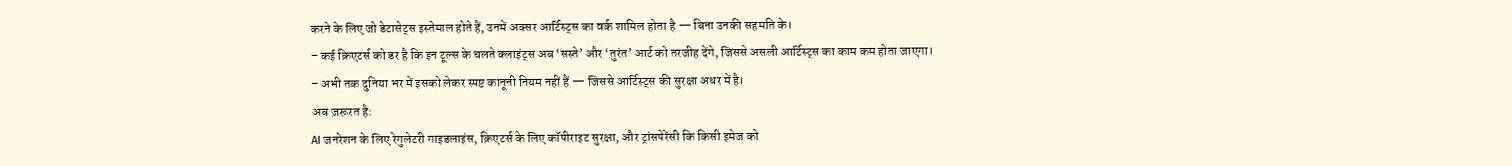करने के लिए जो डेटासेट्स इस्तेमाल होते हैं, उनमें अक्सर आर्टिस्ट्स का वर्क शामिल होता है — बिना उनकी सहमति के।
– कई क्रिएटर्स को डर है कि इन टूल्स के चलते क्लाइंट्स अब ‘सस्ते’ और ‘तुरंत’ आर्ट को तरजीह देंगे, जिससे असली आर्टिस्ट्स का काम कम होता जाएगा।
– अभी तक दुनिया भर में इसको लेकर स्पष्ट कानूनी नियम नहीं हैं — जिससे आर्टिस्ट्स की सुरक्षा अधर में है।
अब ज़रूरत है:
AI जनरेशन के लिए रेगुलेटरी गाइडलाइंस, क्रिएटर्स के लिए कॉपीराइट सुरक्षा, और ट्रांसपेरेंसी कि किसी इमेज को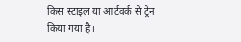किस स्टाइल या आर्टवर्क से ट्रेन किया गया है।